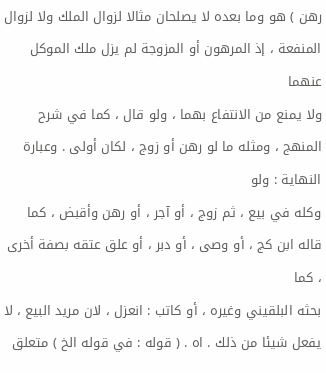رهن ) هو وما بعده لا يصلحان مثالا لزوال الملك ولا لزوال المنفعة ، إذ المرهون أو المزوجة لم يزل ملك الموكل عنهما
ولا يمنع من الانتفاع بهما ، ولو قال ، كما في شرح المنهج ، ومثله ما لو رهن أو زوج ، لكان أولى . وعبارة النهاية : ولو
وكله في بيع ، ثم زوج ، أو آجر ، أو رهن وأقبض ، كما قاله ابن كج ، أو وصى ، أو دبر ، أو علق عتقه بصفة أخرى ، كما
بحثه البلقيني وغيره ، أو كاتب : انعزل ، لان مريد البيع ، لا يفعل شيئا من ذلك . اه . ( قوله : في قوله الخ ) متعلق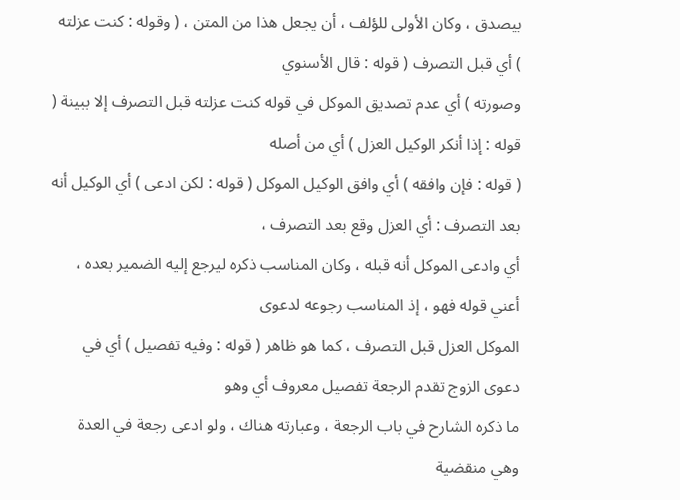بيصدق ، وكان الأولى للؤلف ، أن يجعل هذا من المتن ، ( وقوله : كنت عزلته ) أي قبل التصرف ( قوله : قال الأسنوي
وصورته ) أي عدم تصديق الموكل في قوله كنت عزلته قبل التصرف إلا ببينة ( قوله : إذا أنكر الوكيل العزل ) أي من أصله
( قوله : فإن وافقه ) أي وافق الوكيل الموكل ( قوله : لكن ادعى ) أي الوكيل أنه بعد التصرف : أي العزل وقع بعد التصرف ،
أي وادعى الموكل أنه قبله ، وكان المناسب ذكره ليرجع إليه الضمير بعده ، أعني قوله فهو ، إذ المناسب رجوعه لدعوى
الموكل العزل قبل التصرف ، كما هو ظاهر ( قوله : وفيه تفصيل ) أي في دعوى الزوج تقدم الرجعة تفصيل معروف أي وهو
ما ذكره الشارح في باب الرجعة ، وعبارته هناك ، ولو ادعى رجعة في العدة وهي منقضية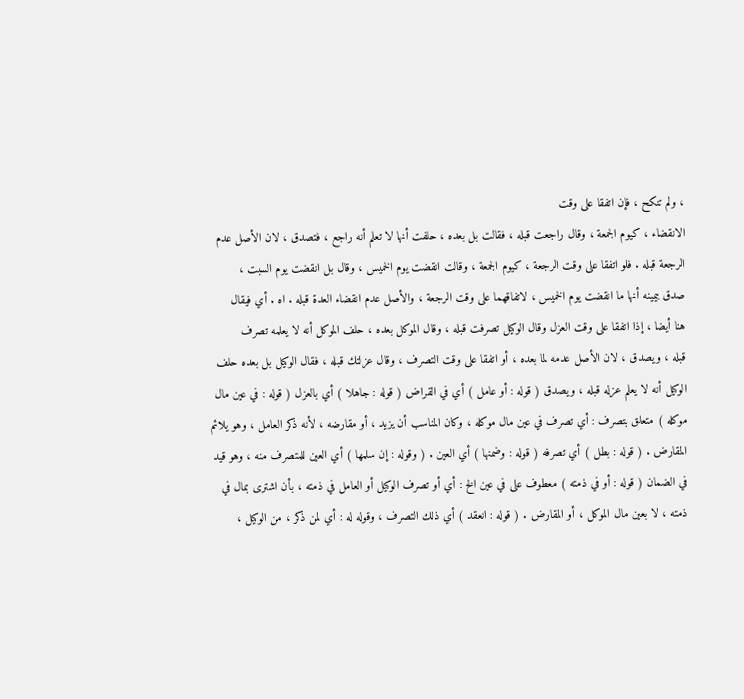، ولم تنكح ، فإن اتفقا على وقت
الانقضاء ، كيوم الجمعة ، وقال راجعت قبله ، فقالت بل بعده ، حلفت أنها لا تعلم أنه راجع ، فتصدق ، لان الأصل عدم
الرجعة قبله . فلو اتفقا على وقت الرجعة ، كيوم الجمعة ، وقالت انقضت يوم الخميس ، وقال بل انقضت يوم السبت ،
صدق بيمينه أنها ما انقضت يوم الخميس ، لاتفاقهما على وقت الرجعة ، والأصل عدم انقضاء العدة قبله . اه . أي فيقال
هنا أيضا ، إذا اتفقا على وقت العزل وقال الوكيل تصرفت قبله ، وقال الموكل بعده ، حلف الموكل أنه لا يعلمه تصرف
قبله ، ويصدق ، لان الأصل عدمه لما بعده ، أو اتفقا على وقت التصرف ، وقال عزلتك قبله ، فقال الوكيل بل بعده حلف
الوكيل أنه لا يعلم عزله قبله ، ويصدق ( قوله : أو عامل ) أي في القراض ( قوله : جاهلا ) أي بالعزل ( قوله : في عين مال
موكله ) متعلق بتصرف : أي تصرف في عين مال موكله ، وكان المناسب أن يزيد ، أو مقارضه ، لأنه ذكر العامل ، وهو يلائم
المقارض . ( قوله : بطل ) أي تصرفه ( قوله : وضمنها ) أي العين . ( وقوله : إن سلمها ) أي العين للمتصرف منه ، وهو قيد
في الضمان ( قوله : أو في ذمته ) معطوف على في عين الخ : أي أو تصرف الوكيل أو العامل في ذمته ، بأن اشترى بمال في
ذمته ، لا بعين مال الموكل ، أو المقارض . ( قوله : انعقد ) أي ذلك التصرف ، وقوله له : أي لمن ذكر ، من الوكيل ،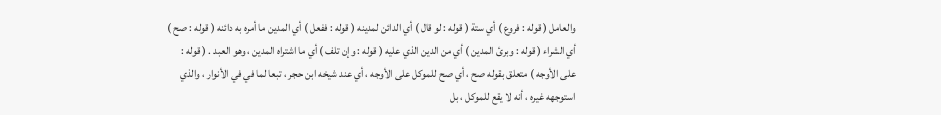والعامل ( قوله : فروع ) أي ستة ( قوله : لو قال ) أي الدائن لمدينه ( قوله : ففعل ) أي المدين ما أمره به دائنه ( قوله : صح )
أي الشراء ( قوله : وبرئ المدين ) أي من الدين الذي عليه ( قوله : وإن تلف ) أي ما اشتراه المدين ، وهو العبد . ( قوله :
على الأوجه ) متعلق بقوله صح ، أي صح للموكل على الأوجه ، أي عند شيخه ابن حجر ، تبعا لما في في الأنوار ، والذي
استوجهه غيره ، أنه لا يقع للموكل ، بل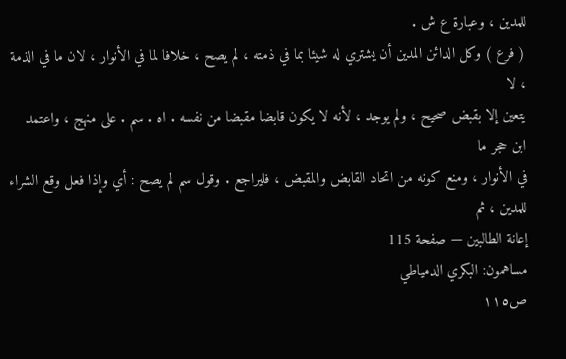للمدين ، وعبارة ع ش .
( فرع ) وكل الدائن المدين أن يشتري له شيئا بما في ذمته ، لم يصح ، خلافا لما في الأنوار ، لان ما في الذمة ، لا
يتعين إلا بقبض صحيح ، ولم يوجد ، لأنه لا يكون قابضا مقبضا من نفسه . اه . سم . على منهج ، واعتمد ابن حجر ما
في الأنوار ، ومنع كونه من اتحاد القابض والمقبض ، فليراجع . وقول سم لم يصح : أي وإذا فعل وقع الشراء للمدين ، ثم
إعانة الطالبين — صفحة 115
مساهمون: البكري الدمياطي
ص١١٥